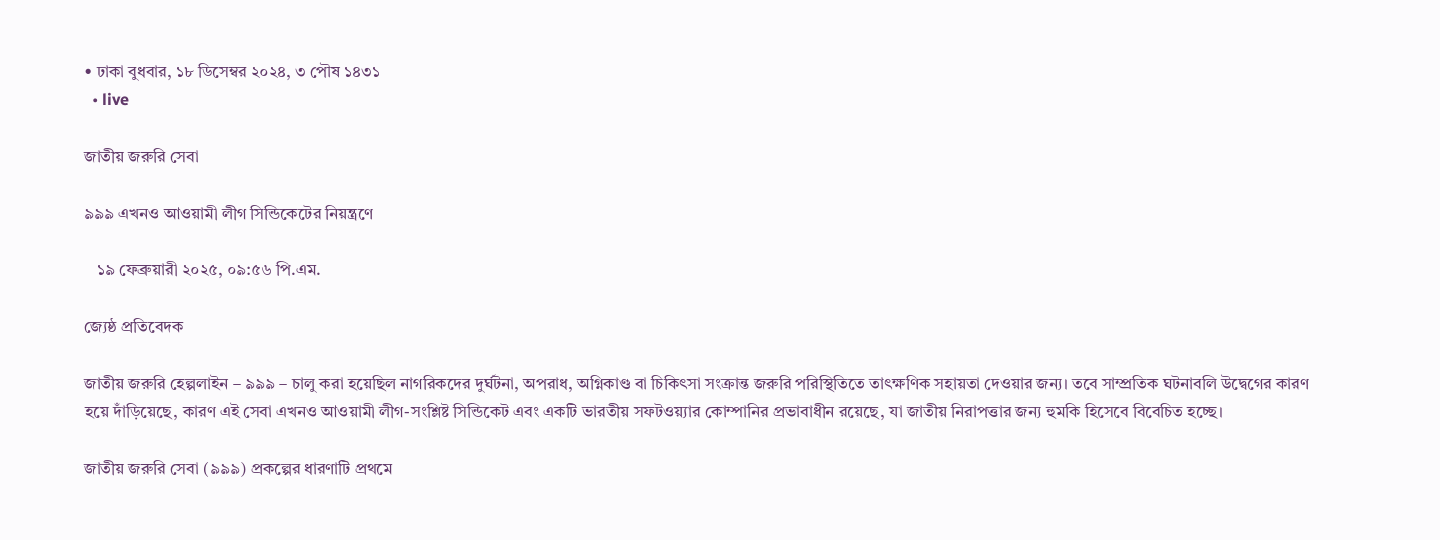• ঢাকা বুধবার, ১৮ ডিসেম্বর ২০২৪, ৩ পৌষ ১৪৩১
  • live

জাতীয় জরুরি সেবা

৯৯৯ এখনও আওয়ামী লীগ সিন্ডিকেটের নিয়ন্ত্রণে

   ১৯ ফেব্রুয়ারী ২০২৫, ০৯:৫৬ পি.এম.

জ্যেষ্ঠ প্রতিবেদক

জাতীয় জরুরি হেল্পলাইন – ৯৯৯ – চালু করা হয়েছিল নাগরিকদের দুর্ঘটনা, অপরাধ, অগ্নিকাণ্ড বা চিকিৎসা সংক্রান্ত জরুরি পরিস্থিতিতে তাৎক্ষণিক সহায়তা দেওয়ার জন্য। তবে সাম্প্রতিক ঘটনাবলি উদ্বেগের কারণ হয়ে দাঁড়িয়েছে, কারণ এই সেবা এখনও আওয়ামী লীগ-সংশ্লিষ্ট সিন্ডিকেট এবং একটি ভারতীয় সফটওয়্যার কোম্পানির প্রভাবাধীন রয়েছে, যা জাতীয় নিরাপত্তার জন্য হুমকি হিসেবে বিবেচিত হচ্ছে।

জাতীয় জরুরি সেবা (৯৯৯) প্রকল্পের ধারণাটি প্রথমে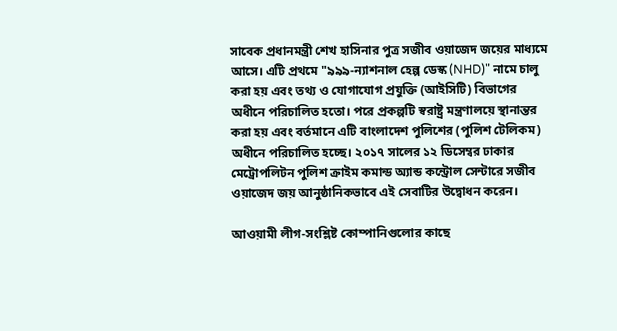সাবেক প্রধানমন্ত্রী শেখ হাসিনার পুত্র সজীব ওয়াজেদ জয়ের মাধ্যমে আসে। এটি প্রথমে "৯৯৯-ন্যাশনাল হেল্প ডেস্ক (NHD)" নামে চালু করা হয় এবং তথ্য ও যোগাযোগ প্রযুক্তি (আইসিটি) বিভাগের অধীনে পরিচালিত হতো। পরে প্রকল্পটি স্বরাষ্ট্র মন্ত্রণালয়ে স্থানান্তর করা হয় এবং বর্তমানে এটি বাংলাদেশ পুলিশের (পুলিশ টেলিকম) অধীনে পরিচালিত হচ্ছে। ২০১৭ সালের ১২ ডিসেম্বর ঢাকার মেট্রোপলিটন পুলিশ ক্রাইম কমান্ড অ্যান্ড কন্ট্রোল সেন্টারে সজীব ওয়াজেদ জয় আনুষ্ঠানিকভাবে এই সেবাটির উদ্বোধন করেন।

আওয়ামী লীগ-সংশ্লিষ্ট কোম্পানিগুলোর কাছে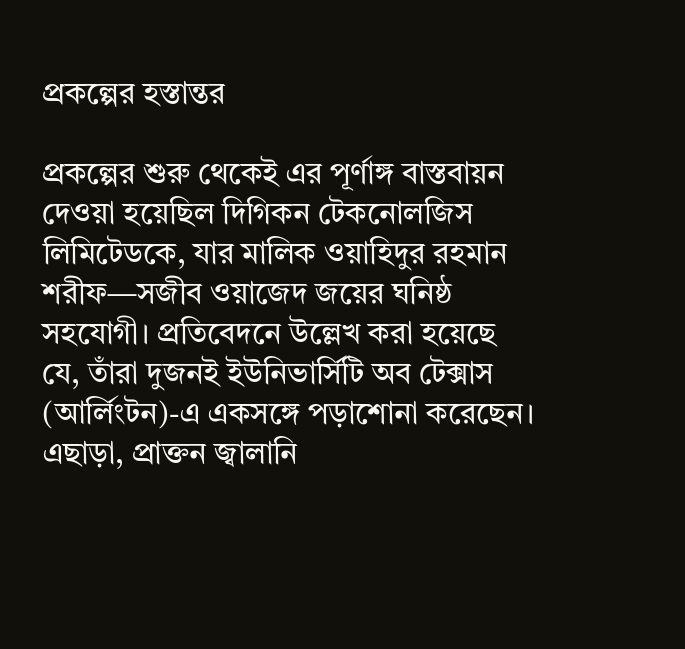প্রকল্পের হস্তান্তর

প্রকল্পের শুরু থেকেই এর পূর্ণাঙ্গ বাস্তবায়ন দেওয়া হয়েছিল দিগিকন টেকনোলজিস লিমিটেডকে, যার মালিক ওয়াহিদুর রহমান শরীফ—সজীব ওয়াজেদ জয়ের ঘনিষ্ঠ সহযোগী। প্রতিবেদনে উল্লেখ করা হয়েছে যে, তাঁরা দুজনই ইউনিভার্সিটি অব টেক্সাস (আর্লিংটন)-এ একসঙ্গে পড়াশোনা করেছেন। এছাড়া, প্রাক্তন জ্বালানি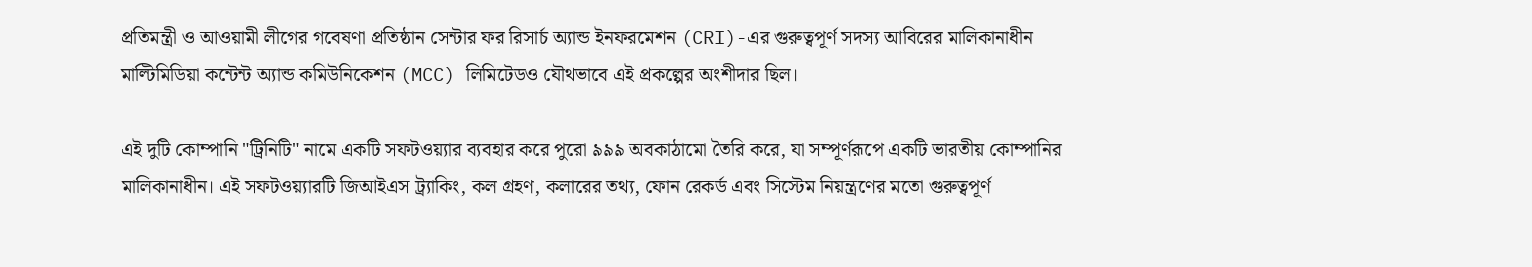প্রতিমন্ত্রী ও আওয়ামী লীগের গবেষণা প্রতিষ্ঠান সেন্টার ফর রিসার্চ অ্যান্ড ইনফরমেশন (CRI)-এর গুরুত্বপূর্ণ সদস্য আবিরের মালিকানাধীন মাল্টিমিডিয়া কন্টেন্ট অ্যান্ড কমিউনিকেশন (MCC) লিমিটেডও যৌথভাবে এই প্রকল্পের অংশীদার ছিল।

এই দুটি কোম্পানি "ট্রিনিটি" নামে একটি সফটওয়্যার ব্যবহার করে পুরো ৯৯৯ অবকাঠামো তৈরি করে, যা সম্পূর্ণরূপে একটি ভারতীয় কোম্পানির মালিকানাধীন। এই সফটওয়্যারটি জিআইএস ট্র্যাকিং, কল গ্রহণ, কলারের তথ্য, ফোন রেকর্ড এবং সিস্টেম নিয়ন্ত্রণের মতো গুরুত্বপূর্ণ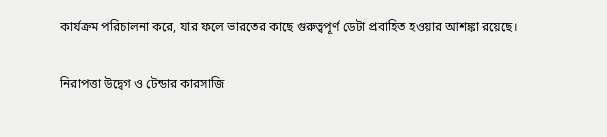কার্যক্রম পরিচালনা করে, যার ফলে ভারতের কাছে গুরুত্বপূর্ণ ডেটা প্রবাহিত হওয়ার আশঙ্কা রয়েছে।

নিরাপত্তা উদ্বেগ ও টেন্ডার কারসাজি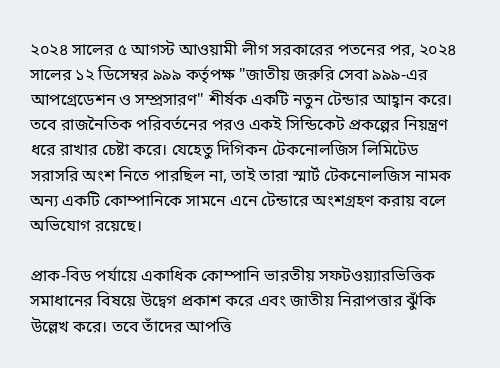২০২৪ সালের ৫ আগস্ট আওয়ামী লীগ সরকারের পতনের পর, ২০২৪ সালের ১২ ডিসেম্বর ৯৯৯ কর্তৃপক্ষ "জাতীয় জরুরি সেবা ৯৯৯-এর আপগ্রেডেশন ও সম্প্রসারণ" শীর্ষক একটি নতুন টেন্ডার আহ্বান করে। তবে রাজনৈতিক পরিবর্তনের পরও একই সিন্ডিকেট প্রকল্পের নিয়ন্ত্রণ ধরে রাখার চেষ্টা করে। যেহেতু দিগিকন টেকনোলজিস লিমিটেড সরাসরি অংশ নিতে পারছিল না, তাই তারা স্মার্ট টেকনোলজিস নামক অন্য একটি কোম্পানিকে সামনে এনে টেন্ডারে অংশগ্রহণ করায় বলে অভিযোগ রয়েছে।

প্রাক-বিড পর্যায়ে একাধিক কোম্পানি ভারতীয় সফটওয়্যারভিত্তিক সমাধানের বিষয়ে উদ্বেগ প্রকাশ করে এবং জাতীয় নিরাপত্তার ঝুঁকি উল্লেখ করে। তবে তাঁদের আপত্তি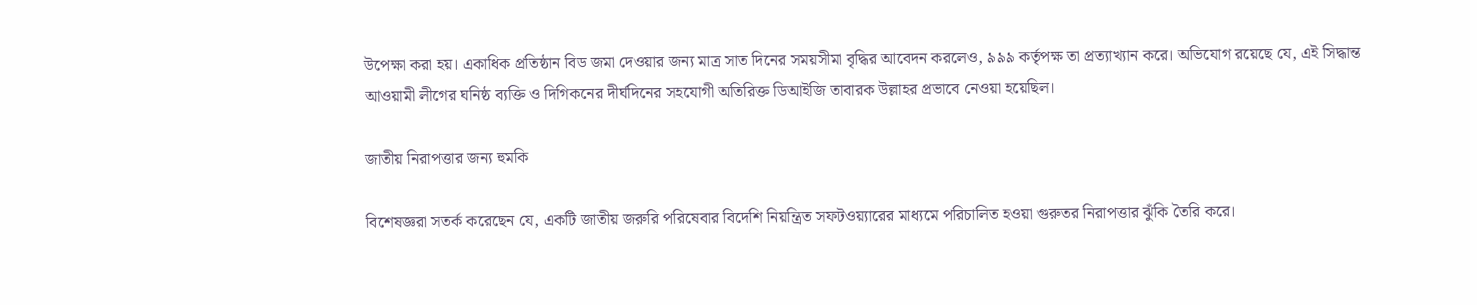উপেক্ষা করা হয়। একাধিক প্রতিষ্ঠান বিড জমা দেওয়ার জন্য মাত্র সাত দিনের সময়সীমা বৃদ্ধির আবেদন করলেও, ৯৯৯ কর্তৃপক্ষ তা প্রত্যাখ্যান করে। অভিযোগ রয়েছে যে, এই সিদ্ধান্ত আওয়ামী লীগের ঘনিষ্ঠ ব্যক্তি ও দিগিকনের দীর্ঘদিনের সহযোগী অতিরিক্ত ডিআইজি তাবারক উল্লাহর প্রভাবে নেওয়া হয়েছিল।

জাতীয় নিরাপত্তার জন্য হুমকি

বিশেষজ্ঞরা সতর্ক করেছেন যে, একটি জাতীয় জরুরি পরিষেবার বিদেশি নিয়ন্ত্রিত সফটওয়্যারের মাধ্যমে পরিচালিত হওয়া গুরুতর নিরাপত্তার ঝুঁকি তৈরি করে।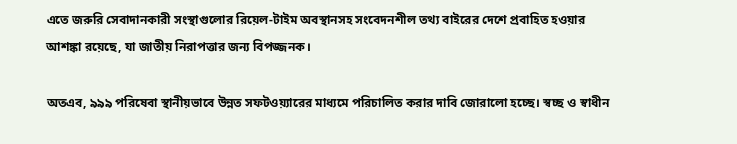এতে জরুরি সেবাদানকারী সংস্থাগুলোর রিয়েল-টাইম অবস্থানসহ সংবেদনশীল তথ্য বাইরের দেশে প্রবাহিত হওয়ার আশঙ্কা রয়েছে, যা জাতীয় নিরাপত্তার জন্য বিপজ্জনক।

অতএব, ৯৯৯ পরিষেবা স্থানীয়ভাবে উন্নত সফটওয়্যারের মাধ্যমে পরিচালিত করার দাবি জোরালো হচ্ছে। স্বচ্ছ ও স্বাধীন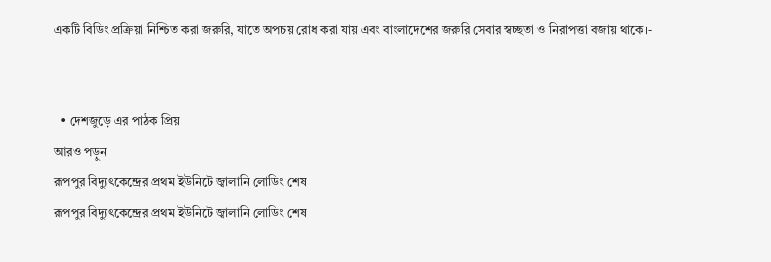একটি বিডিং প্রক্রিয়া নিশ্চিত করা জরুরি, যাতে অপচয় রোধ করা যায় এবং বাংলাদেশের জরুরি সেবার স্বচ্ছতা ও নিরাপত্তা বজায় থাকে।-


  • দেশজুড়ে এর পাঠক প্রিয়
আরও পড়ুন
রূপপুর বিদ্যুৎকেন্দ্রের প্রথম ইউনিটে জ্বালানি লোডিং শেষ
রূপপুর বিদ্যুৎকেন্দ্রের প্রথম ইউনিটে জ্বালানি লোডিং শেষ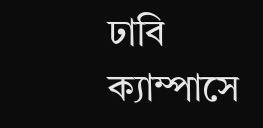ঢাবি ক্যাম্পাসে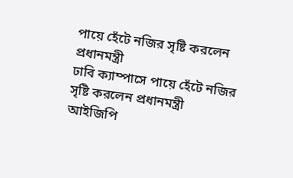পায়ে হেঁটে নজির সৃষ্টি করলেন প্রধানমন্ত্রী
ঢাবি ক্যাম্পাসে পায়ে হেঁটে নজির সৃষ্টি করলেন প্রধানমন্ত্রী
আইজিপি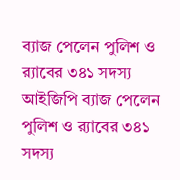ব্যাজ পেলেন পুলিশ ও র‌্যাবের ৩৪১ সদস্য
আইজিপি ব্যাজ পেলেন পুলিশ ও র‌্যাবের ৩৪১ সদস্য